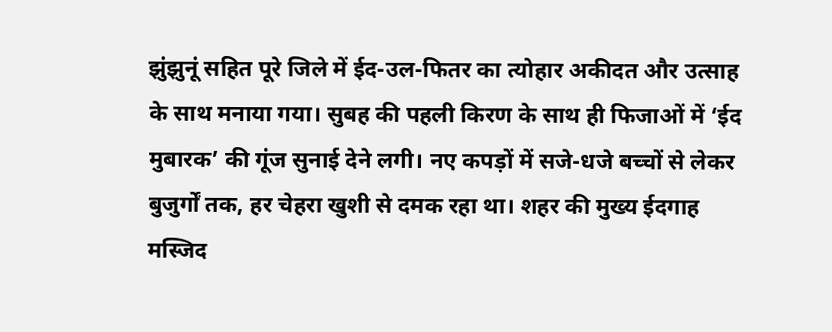झुंझुनूं सहित पूरे जिले में ईद-उल-फितर का त्योहार अकीदत और उत्साह के साथ मनाया गया। सुबह की पहली किरण के साथ ही फिजाओं में ‘ईद मुबारक’ की गूंज सुनाई देने लगी। नए कपड़ों में सजे-धजे बच्चों से लेकर बुजुर्गों तक, हर चेहरा खुशी से दमक रहा था। शहर की मुख्य ईदगाह मस्जिद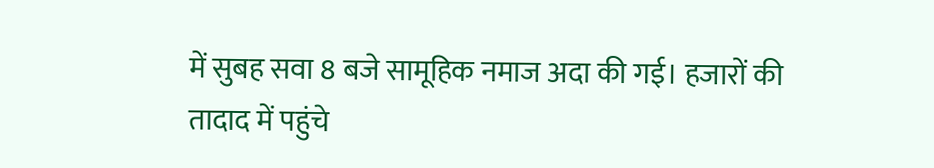में सुबह सवा 8 बजे सामूहिक नमाज अदा की गई। हजारों की तादाद में पहुंचे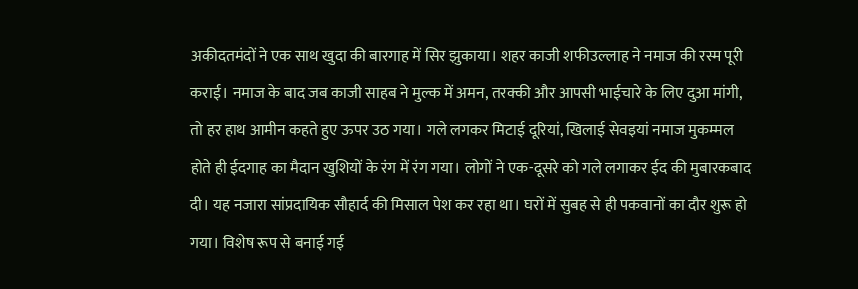अकीदतमंदों ने एक साथ खुदा की बारगाह में सिर झुकाया। शहर काजी शफीउल्लाह ने नमाज की रस्म पूरी कराई। नमाज के बाद जब काजी साहब ने मुल्क में अमन, तरक्की और आपसी भाईचारे के लिए दुआ मांगी, तो हर हाथ आमीन कहते हुए ऊपर उठ गया। गले लगकर मिटाई दूरियां, खिलाई सेवइयां नमाज मुकम्मल होते ही ईदगाह का मैदान खुशियों के रंग में रंग गया। लोगों ने एक-दूसरे को गले लगाकर ईद की मुबारकबाद दी। यह नजारा सांप्रदायिक सौहार्द की मिसाल पेश कर रहा था। घरों में सुबह से ही पकवानों का दौर शुरू हो गया। विशेष रूप से बनाई गई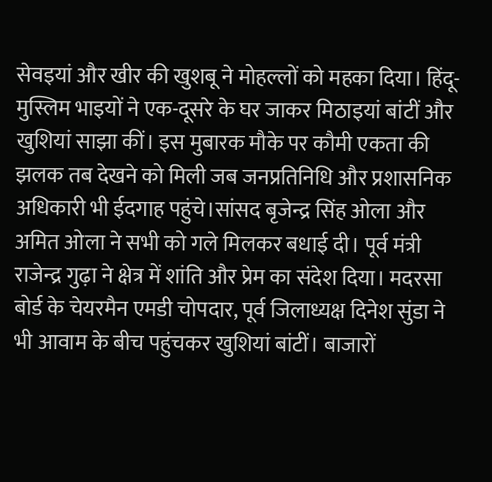सेवइयां और खीर की खुशबू ने मोहल्लों को महका दिया। हिंदू-मुस्लिम भाइयों ने एक-दूसरे के घर जाकर मिठाइयां बांटीं और खुशियां साझा कीं। इस मुबारक मौके पर कौमी एकता की झलक तब देखने को मिली जब जनप्रतिनिधि और प्रशासनिक अधिकारी भी ईदगाह पहुंचे।सांसद बृजेन्द्र सिंह ओला और अमित ओला ने सभी को गले मिलकर बधाई दी। पूर्व मंत्री राजेन्द्र गुढ़ा ने क्षेत्र में शांति और प्रेम का संदेश दिया। मदरसा बोर्ड के चेयरमैन एमडी चोपदार, पूर्व जिलाध्यक्ष दिनेश सुंडा ने भी आवाम के बीच पहुंचकर खुशियां बांटीं। बाजारों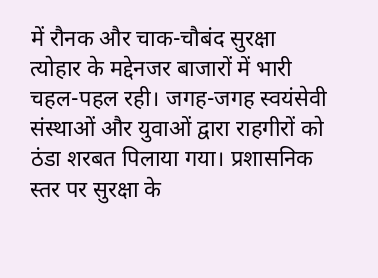में रौनक और चाक-चौबंद सुरक्षा त्योहार के मद्देनजर बाजारों में भारी चहल-पहल रही। जगह-जगह स्वयंसेवी संस्थाओं और युवाओं द्वारा राहगीरों को ठंडा शरबत पिलाया गया। प्रशासनिक स्तर पर सुरक्षा के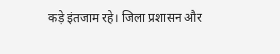कड़े इंतजाम रहे। जिला प्रशासन और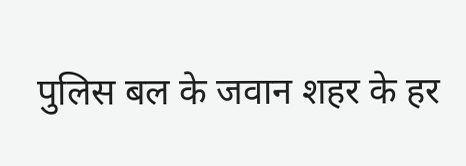पुलिस बल के जवान शहर के हर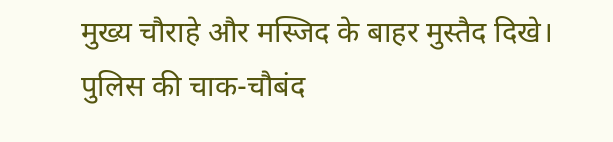मुख्य चौराहे और मस्जिद के बाहर मुस्तैद दिखे। पुलिस की चाक-चौबंद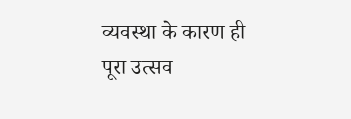व्यवस्था के कारण ही पूरा उत्सव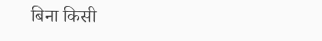बिना किसी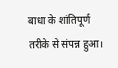बाधा के शांतिपूर्ण तरीके से संपन्न हुआ।